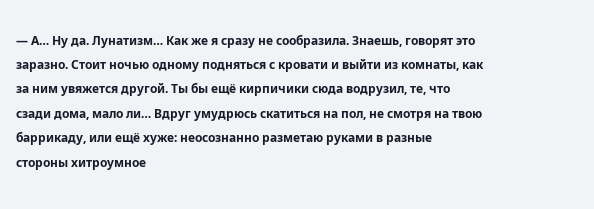— А… Ну да. Лунатизм… Как же я сразу не сообразила. Знаешь, говорят это заразно. Стоит ночью одному подняться с кровати и выйти из комнаты, как за ним увяжется другой. Ты бы ещё кирпичики сюда водрузил, те, что сзади дома, мало ли… Вдруг умудрюсь скатиться на пол, не смотря на твою баррикаду, или ещё хуже: неосознанно разметаю руками в разные стороны хитроумное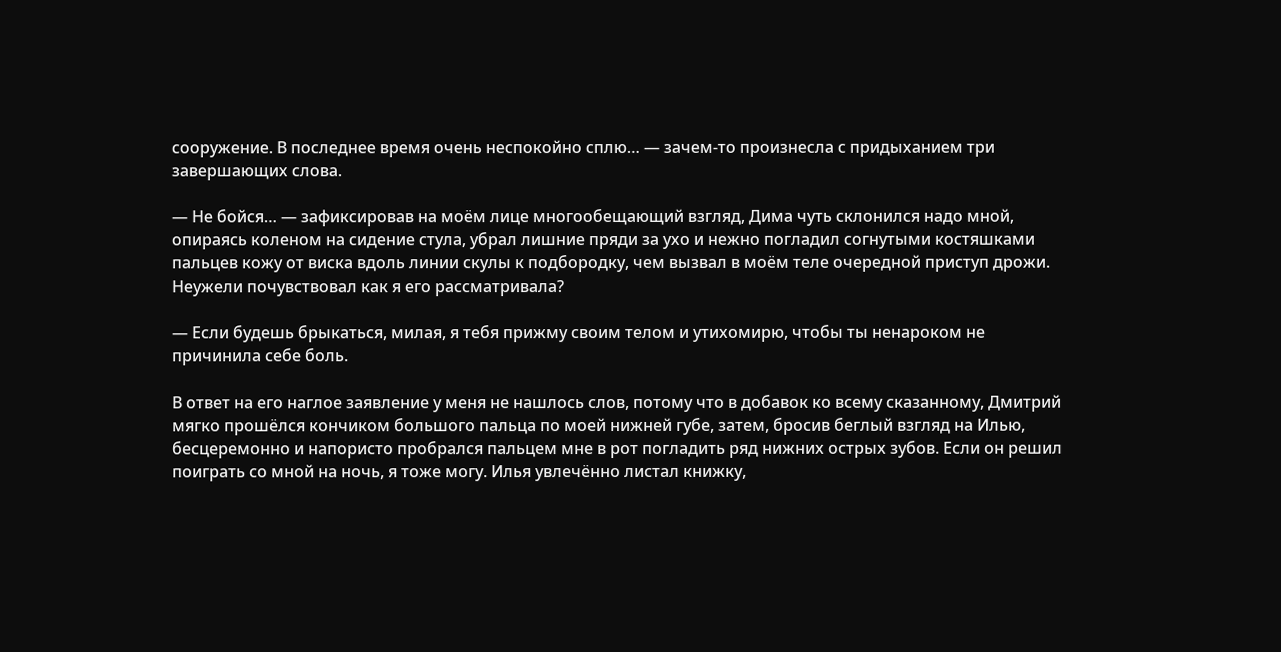сооружение. В последнее время очень неспокойно сплю… — зачем-то произнесла с придыханием три завершающих слова.

— Не бойся… — зафиксировав на моём лице многообещающий взгляд, Дима чуть склонился надо мной, опираясь коленом на сидение стула, убрал лишние пряди за ухо и нежно погладил согнутыми костяшками пальцев кожу от виска вдоль линии скулы к подбородку, чем вызвал в моём теле очередной приступ дрожи. Неужели почувствовал как я его рассматривала?

— Если будешь брыкаться, милая, я тебя прижму своим телом и утихомирю, чтобы ты ненароком не причинила себе боль.

В ответ на его наглое заявление у меня не нашлось слов, потому что в добавок ко всему сказанному, Дмитрий мягко прошёлся кончиком большого пальца по моей нижней губе, затем, бросив беглый взгляд на Илью, бесцеремонно и напористо пробрался пальцем мне в рот погладить ряд нижних острых зубов. Если он решил поиграть со мной на ночь, я тоже могу. Илья увлечённо листал книжку,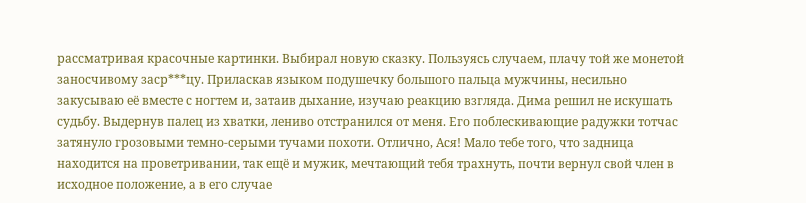рассматривая красочные картинки. Выбирал новую сказку. Пользуясь случаем, плачу той же монетой заносчивому заср***цу. Приласкав языком подушечку большого пальца мужчины, несильно закусываю её вместе с ногтем и, затаив дыхание, изучаю реакцию взгляда. Дима решил не искушать судьбу. Выдернув палец из хватки, лениво отстранился от меня. Его поблескивающие радужки тотчас затянуло грозовыми темно-серыми тучами похоти. Отлично, Ася! Мало тебе того, что задница находится на проветривании, так ещё и мужик, мечтающий тебя трахнуть, почти вернул свой член в исходное положение, а в его случае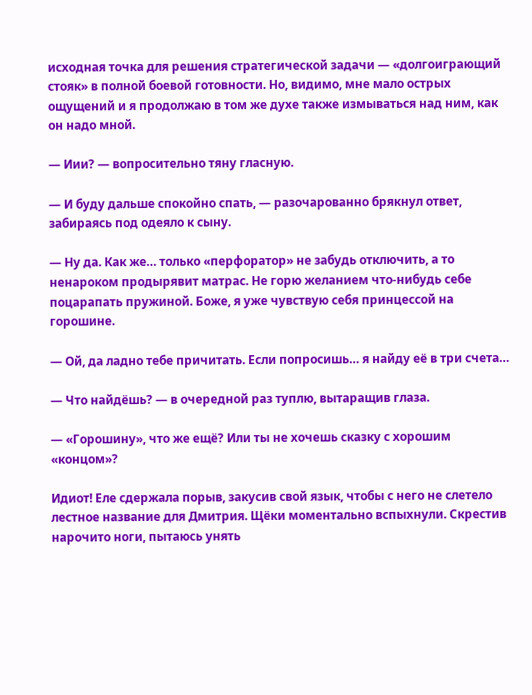исходная точка для решения стратегической задачи — «долгоиграющий стояк» в полной боевой готовности. Но, видимо, мне мало острых ощущений и я продолжаю в том же духе также измываться над ним, как он надо мной.

— Иии? — вопросительно тяну гласную.

— И буду дальше спокойно спать, — разочарованно брякнул ответ, забираясь под одеяло к сыну.

— Ну да. Как же… только «перфоратор» не забудь отключить, а то ненароком продырявит матрас. Не горю желанием что-нибудь себе поцарапать пружиной. Боже, я уже чувствую себя принцессой на горошине.

— Ой, да ладно тебе причитать. Если попросишь… я найду её в три счета…

— Что найдёшь? — в очередной раз туплю, вытаращив глаза.

— «Горошину», что же ещё? Или ты не хочешь сказку с хорошим «концом»?

Идиот! Еле сдержала порыв, закусив свой язык, чтобы с него не слетело лестное название для Дмитрия. Щёки моментально вспыхнули. Скрестив нарочито ноги, пытаюсь унять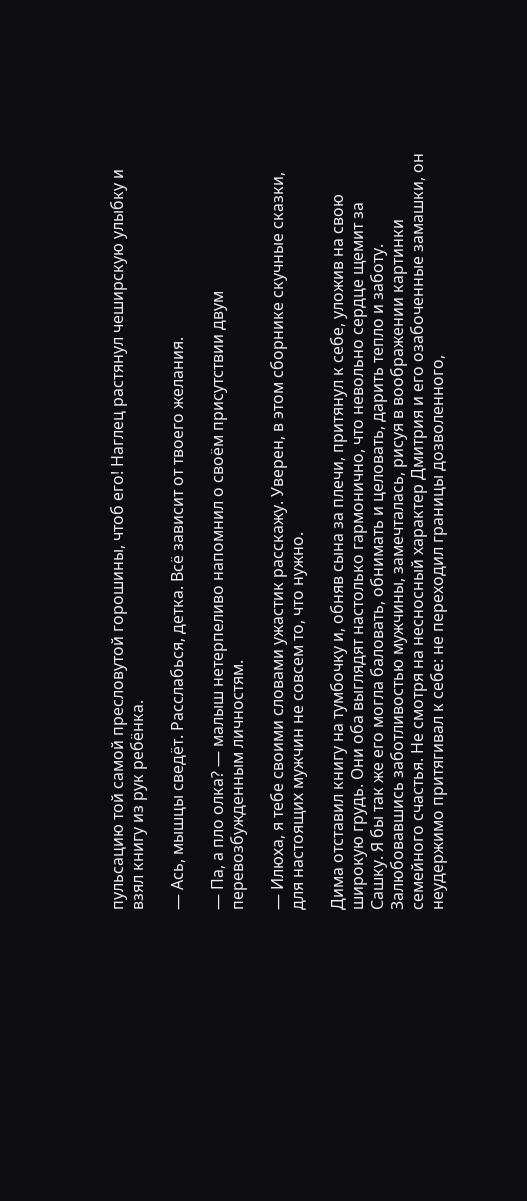пульсацию той самой пресловутой горошины, чтоб его! Наглец растянул чеширскую улыбку и взял книгу из рук ребёнка.

— Ась, мышцы сведёт. Расслабься, детка. Всё зависит от твоего желания.

— Па, а пло олка? — малыш нетерпеливо напомнил о своём присутствии двум перевозбужденным личностям.

— Илюха, я тебе своими словами ужастик расскажу. Уверен, в этом сборнике скучные сказки, для настоящих мужчин не совсем то, что нужно.

Дима отставил книгу на тумбочку и, обняв сына за плечи, притянул к себе, уложив на свою широкую грудь. Они оба выглядят настолько гармонично, что невольно сердце щемит за Сашку. Я бы так же его могла баловать, обнимать и целовать, дарить тепло и заботу. Залюбовавшись заботливостью мужчины, замечталась, рисуя в воображении картинки семейного счастья. Не смотря на несносный характер Дмитрия и его озабоченные замашки, он неудержимо притягивал к себе: не переходил границы дозволенного,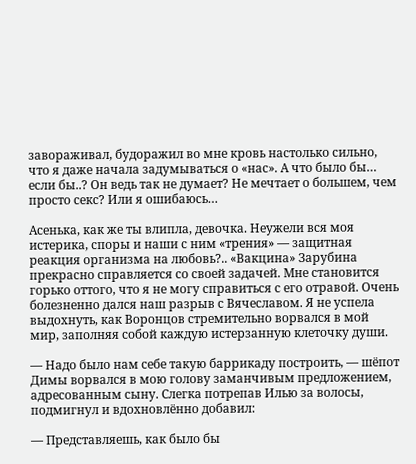завораживал, будоражил во мне кровь настолько сильно, что я даже начала задумываться о «нас». А что было бы… если бы..? Он ведь так не думает? Не мечтает о большем, чем просто секс? Или я ошибаюсь…

Асенька, как же ты влипла, девочка. Неужели вся моя истерика, споры и наши с ним «трения» — защитная реакция организма на любовь?.. «Вакцина» Зарубина прекрасно справляется со своей задачей. Мне становится горько оттого, что я не могу справиться с его отравой. Очень болезненно дался наш разрыв с Вячеславом. Я не успела выдохнуть, как Воронцов стремительно ворвался в мой мир, заполняя собой каждую истерзанную клеточку души.

— Надо было нам себе такую баррикаду построить, — шёпот Димы ворвался в мою голову заманчивым предложением, адресованным сыну. Слегка потрепав Илью за волосы, подмигнул и вдохновлённо добавил:

— Представляешь, как было бы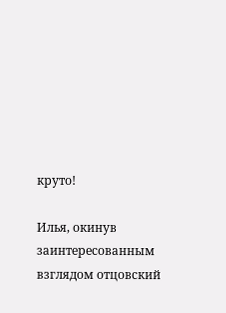круто!

Илья, окинув заинтересованным взглядом отцовский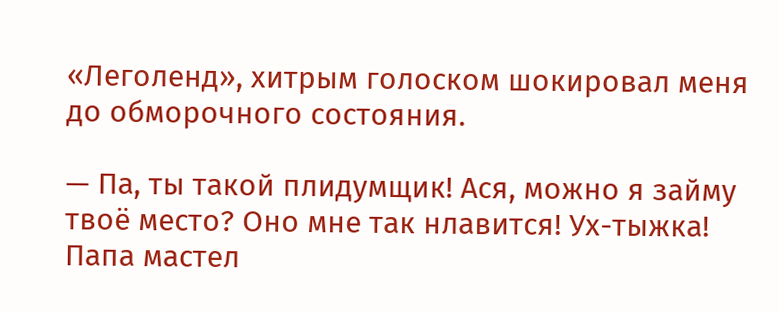«Леголенд», хитрым голоском шокировал меня до обморочного состояния.

— Па, ты такой плидумщик! Ася, можно я займу твоё место? Оно мне так нлавится! Ух-тыжка! Папа мастел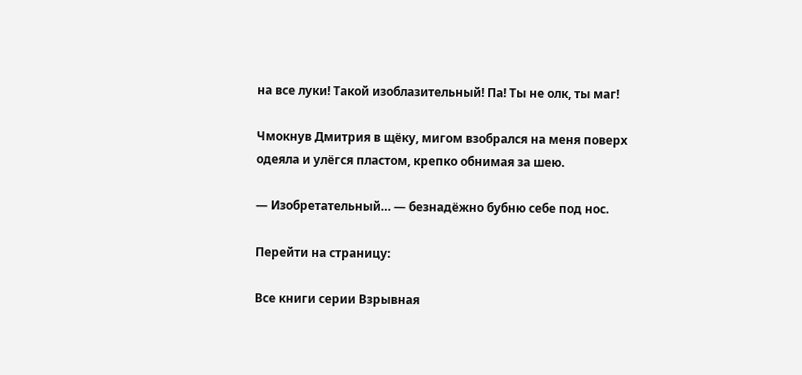на все луки! Такой изоблазительный! Па! Ты не олк, ты маг!

Чмокнув Дмитрия в щёку, мигом взобрался на меня поверх одеяла и улёгся пластом, крепко обнимая за шею.

— Изобретательный… — безнадёжно бубню себе под нос.

Перейти на страницу:

Все книги серии Взрывная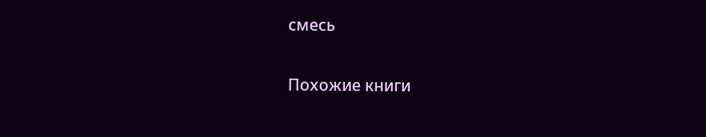смесь

Похожие книги